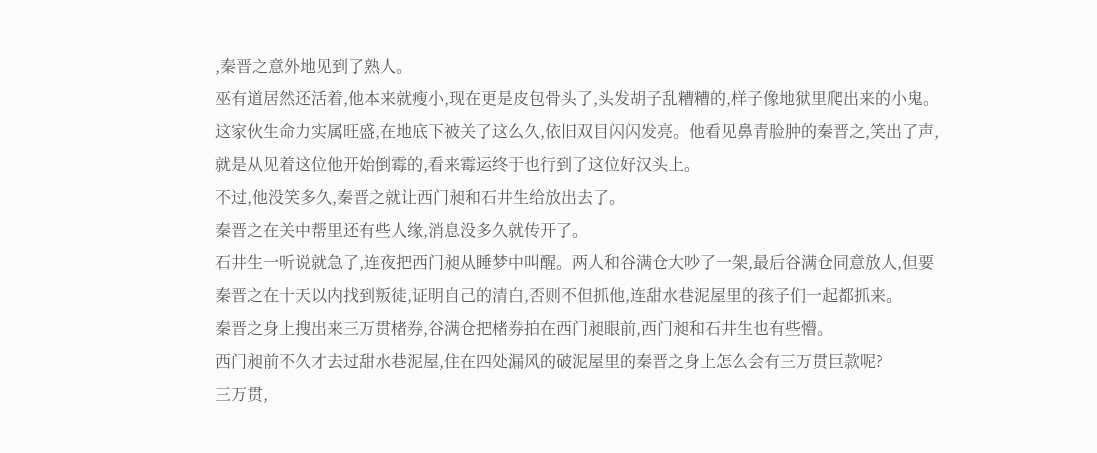,秦晋之意外地见到了熟人。
巫有道居然还活着,他本来就瘦小,现在更是皮包骨头了,头发胡子乱糟糟的,样子像地狱里爬出来的小鬼。
这家伙生命力实属旺盛,在地底下被关了这么久,依旧双目闪闪发亮。他看见鼻青脸肿的秦晋之,笑出了声,就是从见着这位他开始倒霉的,看来霉运终于也行到了这位好汉头上。
不过,他没笑多久,秦晋之就让西门昶和石井生给放出去了。
秦晋之在关中帮里还有些人缘,消息没多久就传开了。
石井生一听说就急了,连夜把西门昶从睡梦中叫醒。两人和谷满仓大吵了一架,最后谷满仓同意放人,但要秦晋之在十天以内找到叛徒,证明自己的清白,否则不但抓他,连甜水巷泥屋里的孩子们一起都抓来。
秦晋之身上搜出来三万贯楮券,谷满仓把楮券拍在西门昶眼前,西门昶和石井生也有些懵。
西门昶前不久才去过甜水巷泥屋,住在四处漏风的破泥屋里的秦晋之身上怎么会有三万贯巨款呢?
三万贯,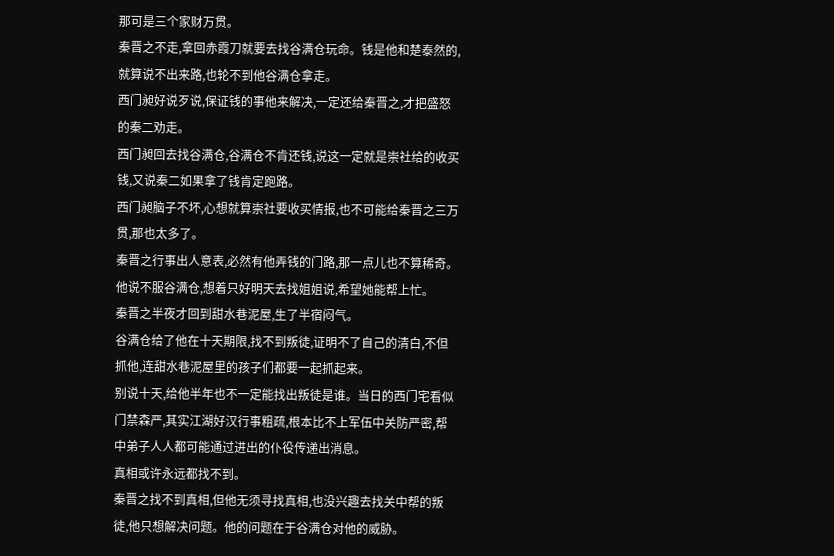那可是三个家财万贯。
秦晋之不走,拿回赤霞刀就要去找谷满仓玩命。钱是他和楚泰然的,就算说不出来路,也轮不到他谷满仓拿走。
西门昶好说歹说,保证钱的事他来解决,一定还给秦晋之,才把盛怒的秦二劝走。
西门昶回去找谷满仓,谷满仓不肯还钱,说这一定就是崇社给的收买钱,又说秦二如果拿了钱肯定跑路。
西门昶脑子不坏,心想就算崇社要收买情报,也不可能给秦晋之三万贯,那也太多了。
秦晋之行事出人意表,必然有他弄钱的门路,那一点儿也不算稀奇。他说不服谷满仓,想着只好明天去找姐姐说,希望她能帮上忙。
秦晋之半夜才回到甜水巷泥屋,生了半宿闷气。
谷满仓给了他在十天期限,找不到叛徒,证明不了自己的清白,不但抓他,连甜水巷泥屋里的孩子们都要一起抓起来。
别说十天,给他半年也不一定能找出叛徒是谁。当日的西门宅看似门禁森严,其实江湖好汉行事粗疏,根本比不上军伍中关防严密,帮中弟子人人都可能通过进出的仆役传递出消息。
真相或许永远都找不到。
秦晋之找不到真相,但他无须寻找真相,也没兴趣去找关中帮的叛徒,他只想解决问题。他的问题在于谷满仓对他的威胁。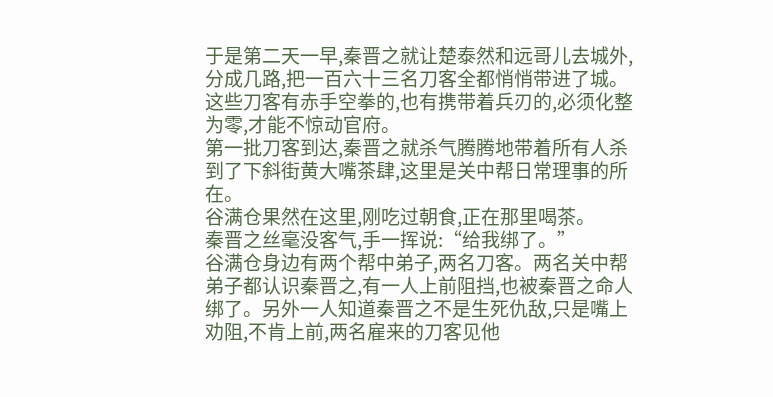于是第二天一早,秦晋之就让楚泰然和远哥儿去城外,分成几路,把一百六十三名刀客全都悄悄带进了城。
这些刀客有赤手空拳的,也有携带着兵刃的,必须化整为零,才能不惊动官府。
第一批刀客到达,秦晋之就杀气腾腾地带着所有人杀到了下斜街黄大嘴茶肆,这里是关中帮日常理事的所在。
谷满仓果然在这里,刚吃过朝食,正在那里喝茶。
秦晋之丝毫没客气,手一挥说:“给我绑了。”
谷满仓身边有两个帮中弟子,两名刀客。两名关中帮弟子都认识秦晋之,有一人上前阻挡,也被秦晋之命人绑了。另外一人知道秦晋之不是生死仇敌,只是嘴上劝阻,不肯上前,两名雇来的刀客见他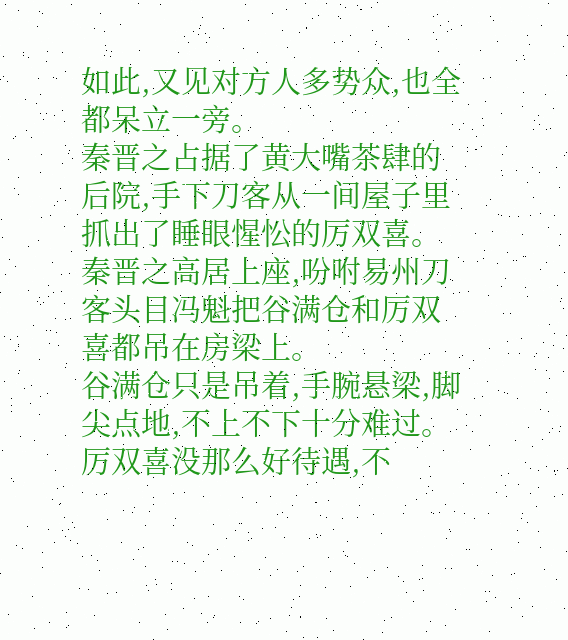如此,又见对方人多势众,也全都呆立一旁。
秦晋之占据了黄大嘴茶肆的后院,手下刀客从一间屋子里抓出了睡眼惺忪的厉双喜。
秦晋之高居上座,吩咐易州刀客头目冯魁把谷满仓和厉双喜都吊在房梁上。
谷满仓只是吊着,手腕悬梁,脚尖点地,不上不下十分难过。厉双喜没那么好待遇,不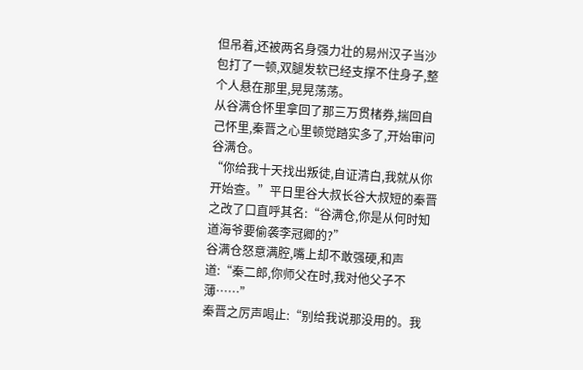但吊着,还被两名身强力壮的易州汉子当沙包打了一顿,双腿发软已经支撑不住身子,整个人悬在那里,晃晃荡荡。
从谷满仓怀里拿回了那三万贯楮券,揣回自己怀里,秦晋之心里顿觉踏实多了,开始审问谷满仓。
“你给我十天找出叛徒,自证清白,我就从你开始查。”平日里谷大叔长谷大叔短的秦晋之改了口直呼其名:“谷满仓,你是从何时知道海爷要偷袭李冠卿的?”
谷满仓怒意满腔,嘴上却不敢强硬,和声道:“秦二郎,你师父在时,我对他父子不薄……”
秦晋之厉声喝止:“别给我说那没用的。我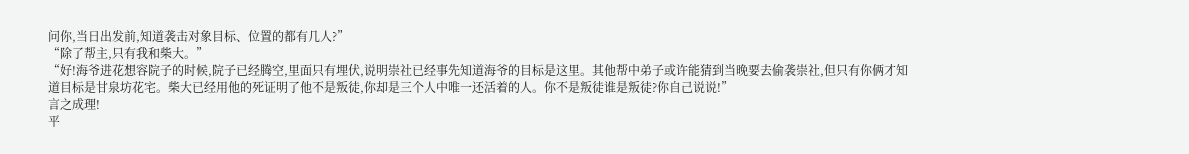问你,当日出发前,知道袭击对象目标、位置的都有几人?”
“除了帮主,只有我和柴大。”
“好!海爷进花想容院子的时候,院子已经腾空,里面只有埋伏,说明崇社已经事先知道海爷的目标是这里。其他帮中弟子或许能猜到当晚要去偷袭崇社,但只有你俩才知道目标是甘泉坊花宅。柴大已经用他的死证明了他不是叛徒,你却是三个人中唯一还活着的人。你不是叛徒谁是叛徒?你自己说说!”
言之成理!
平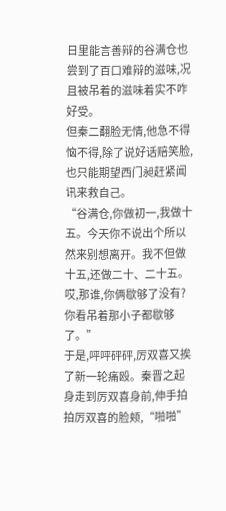日里能言善辩的谷满仓也尝到了百口难辩的滋味,况且被吊着的滋味着实不咋好受。
但秦二翻脸无情,他急不得恼不得,除了说好话赔笑脸,也只能期望西门昶赶紧闻讯来救自己。
“谷满仓,你做初一,我做十五。今天你不说出个所以然来别想离开。我不但做十五,还做二十、二十五。哎,那谁,你俩歇够了没有?你看吊着那小子都歇够了。”
于是,呯呯砰砰,厉双喜又挨了新一轮痛殴。秦晋之起身走到厉双喜身前,伸手拍拍厉双喜的脸颊,“啪啪”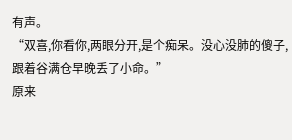有声。
“双喜,你看你,两眼分开,是个痴呆。没心没肺的傻子,跟着谷满仓早晚丢了小命。”
原来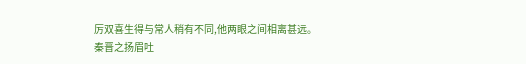厉双喜生得与常人稍有不同,他两眼之间相离甚远。
秦晋之扬眉吐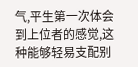气,平生第一次体会到上位者的感觉,这种能够轻易支配别